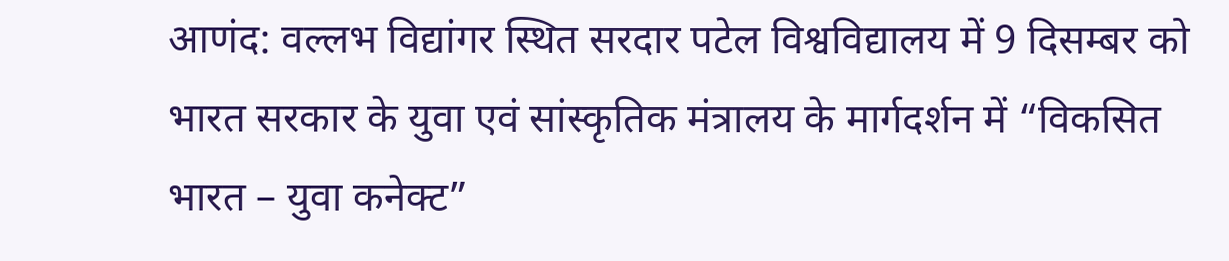आणंद: वल्लभ विद्यांगर स्थित सरदार पटेल विश्वविद्यालय में 9 दिसम्बर को भारत सरकार के युवा एवं सांस्कृतिक मंत्रालय के मार्गदर्शन में “विकसित भारत – युवा कनेक्ट”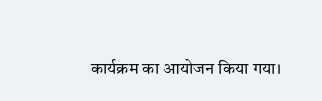कार्यक्रम का आयोजन किया गया।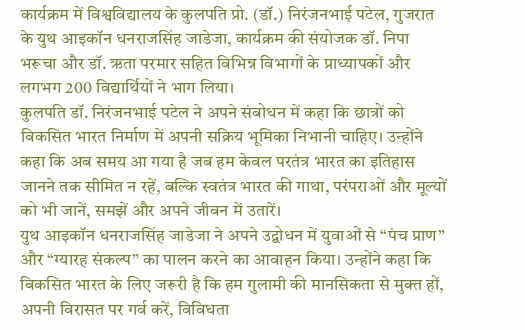कार्यक्रम में विश्वविद्यालय के कुलपति प्रो. (डॉ.) निरंजनभाई पटेल, गुजरात के युथ आइकॉन धनराजसिंह जाडेजा, कार्यक्रम की संयोजक डॉ. निपा भरूचा और डॉ. ऋता परमार सहित विभिन्न विभागों के प्राध्यापकों और लगभग 200 विद्यार्थियों ने भाग लिया।
कुलपति डॉ. निरंजनभाई पटेल ने अपने संबोधन में कहा कि छात्रों को विकसित भारत निर्माण में अपनी सक्रिय भूमिका निभानी चाहिए। उन्होंने कहा कि अब समय आ गया है जब हम केवल परतंत्र भारत का इतिहास जानने तक सीमित न रहें, बल्कि स्वतंत्र भारत की गाथा, परंपराओं और मूल्यों को भी जानें, समझें और अपने जीवन में उतारें।
युथ आइकॉन धनराजसिंह जाडेजा ने अपने उद्बोधन में युवाओं से “पंच प्राण” और “ग्यारह संकल्प” का पालन करने का आवाहन किया। उन्होंने कहा कि विकसित भारत के लिए जरूरी है कि हम गुलामी की मानसिकता से मुक्त हों, अपनी विरासत पर गर्व करें, विविधता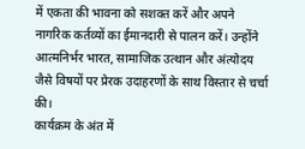में एकता की भावना को सशक्त करें और अपने नागरिक कर्तव्यों का ईमानदारी से पालन करें। उन्होंने आत्मनिर्भर भारत, सामाजिक उत्थान और अंत्योदय जैसे विषयों पर प्रेरक उदाहरणों के साथ विस्तार से चर्चा की।
कार्यक्रम के अंत में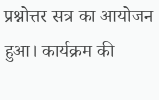प्रश्नोत्तर सत्र का आयोजन हुआ। कार्यक्रम की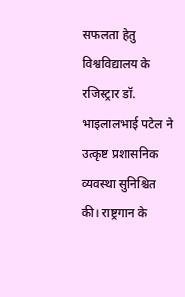सफलता हेतु विश्वविद्यालय के रजिस्ट्रार डॉ. भाइलालभाई पटेल ने उत्कृष्ट प्रशासनिक व्यवस्था सुनिश्चित की। राष्ट्रगान के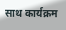साथ कार्यक्रम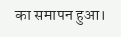का समापन हुआ।